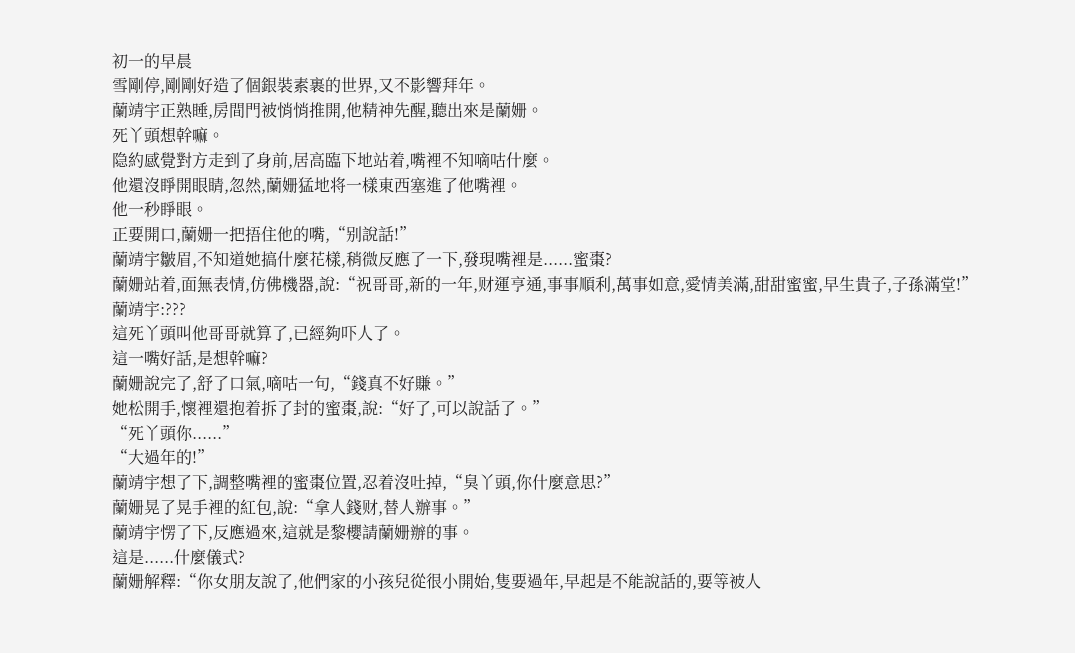初一的早晨
雪剛停,剛剛好造了個銀裝素裹的世界,又不影響拜年。
蘭靖宇正熟睡,房間門被悄悄推開,他精神先醒,聽出來是蘭姗。
死丫頭想幹嘛。
隐約感覺對方走到了身前,居高臨下地站着,嘴裡不知嘀咕什麼。
他還沒睜開眼睛,忽然,蘭姗猛地将一樣東西塞進了他嘴裡。
他一秒睜眼。
正要開口,蘭姗一把捂住他的嘴,“别說話!”
蘭靖宇皺眉,不知道她搞什麼花樣,稍微反應了一下,發現嘴裡是......蜜棗?
蘭姗站着,面無表情,仿佛機器,說:“祝哥哥,新的一年,财運亨通,事事順利,萬事如意,愛情美滿,甜甜蜜蜜,早生貴子,子孫滿堂!”
蘭靖宇:???
這死丫頭叫他哥哥就算了,已經夠吓人了。
這一嘴好話,是想幹嘛?
蘭姗說完了,舒了口氣,嘀咕一句,“錢真不好賺。”
她松開手,懷裡還抱着拆了封的蜜棗,說:“好了,可以說話了。”
“死丫頭你......”
“大過年的!”
蘭靖宇想了下,調整嘴裡的蜜棗位置,忍着沒吐掉,“臭丫頭,你什麼意思?”
蘭姗晃了晃手裡的紅包,說:“拿人錢财,替人辦事。”
蘭靖宇愣了下,反應過來,這就是黎櫻請蘭姗辦的事。
這是......什麼儀式?
蘭姗解釋:“你女朋友說了,他們家的小孩兒從很小開始,隻要過年,早起是不能說話的,要等被人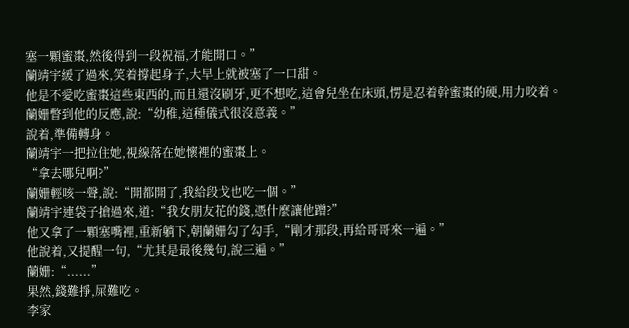塞一顆蜜棗,然後得到一段祝福,才能開口。”
蘭靖宇緩了過來,笑着撐起身子,大早上就被塞了一口甜。
他是不愛吃蜜棗這些東西的,而且還沒刷牙,更不想吃,這會兒坐在床頭,愣是忍着幹蜜棗的硬,用力咬着。
蘭姗瞥到他的反應,說:“幼稚,這種儀式很沒意義。”
說着,準備轉身。
蘭靖宇一把拉住她,視線落在她懷裡的蜜棗上。
“拿去哪兒啊?”
蘭姗輕咳一聲,說:“開都開了,我給段戈也吃一個。”
蘭靖宇連袋子搶過來,道:“我女朋友花的錢,憑什麼讓他蹭?”
他又拿了一顆塞嘴裡,重新躺下,朝蘭姗勾了勾手,“剛才那段,再給哥哥來一遍。”
他說着,又提醒一句,“尤其是最後幾句,說三遍。”
蘭姗:“......”
果然,錢難掙,屎難吃。
李家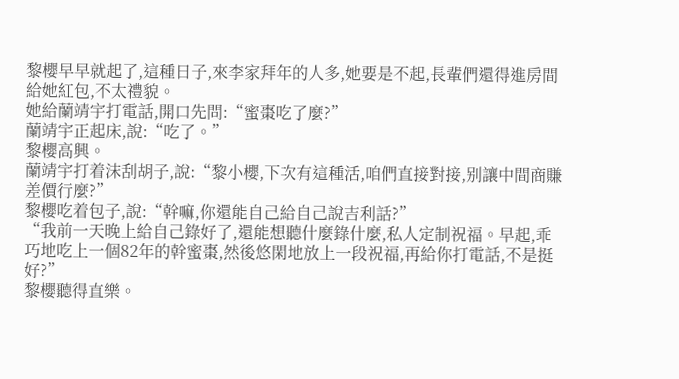黎櫻早早就起了,這種日子,來李家拜年的人多,她要是不起,長輩們還得進房間給她紅包,不太禮貌。
她給蘭靖宇打電話,開口先問:“蜜棗吃了麼?”
蘭靖宇正起床,說:“吃了。”
黎櫻高興。
蘭靖宇打着沫刮胡子,說:“黎小櫻,下次有這種活,咱們直接對接,别讓中間商賺差價行麼?”
黎櫻吃着包子,說:“幹嘛,你還能自己給自己說吉利話?”
“我前一天晚上給自己錄好了,還能想聽什麼錄什麼,私人定制祝福。早起,乖巧地吃上一個82年的幹蜜棗,然後悠閑地放上一段祝福,再給你打電話,不是挺好?”
黎櫻聽得直樂。